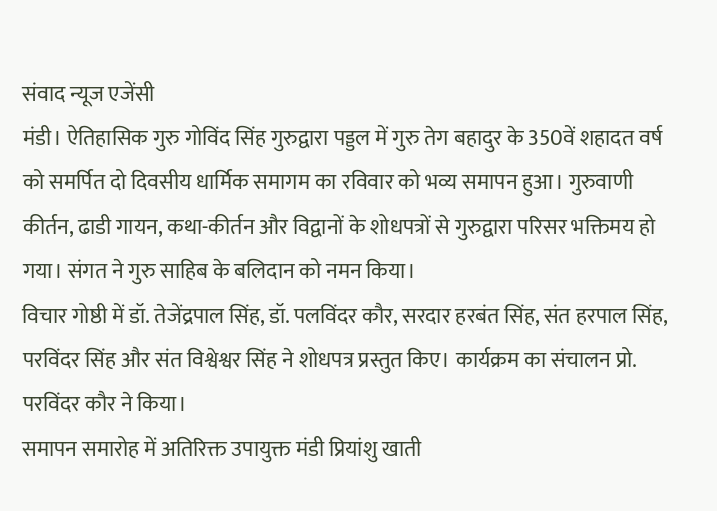संवाद न्यूज एजेंसी
मंडी। ऐतिहासिक गुरु गोविंद सिंह गुरुद्वारा पड्डल में गुरु तेग बहादुर के 350वें शहादत वर्ष को समर्पित दो दिवसीय धार्मिक समागम का रविवार को भव्य समापन हुआ। गुरुवाणी कीर्तन, ढाडी गायन, कथा-कीर्तन और विद्वानों के शोधपत्रों से गुरुद्वारा परिसर भक्तिमय हो गया। संगत ने गुरु साहिब के बलिदान को नमन किया।
विचार गोष्ठी में डॉ. तेजेंद्रपाल सिंह, डॉ. पलविंदर कौर, सरदार हरबंत सिंह, संत हरपाल सिंह, परविंदर सिंह और संत विश्वेश्वर सिंह ने शोधपत्र प्रस्तुत किए। कार्यक्रम का संचालन प्रो. परविंदर कौर ने किया।
समापन समारोह में अतिरिक्त उपायुक्त मंडी प्रियांशु खाती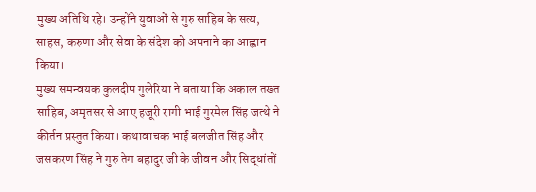मुख्य अतिथि रहे। उन्होंने युवाओं से गुरु साहिब के सत्य, साहस, करुणा और सेवा के संदेश को अपनाने का आह्वान किया।
मुख्य समन्वयक कुलदीप गुलेरिया ने बताया कि अकाल तख्त साहिब, अमृतसर से आए हजूरी रागी भाई गुरमेल सिंह जत्थे ने कीर्तन प्रस्तुत किया। कथावाचक भाई बलजीत सिंह और जसकरण सिंह ने गुरु तेग बहादुर जी के जीवन और सिद्धांतों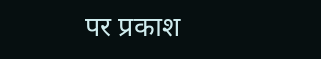पर प्रकाश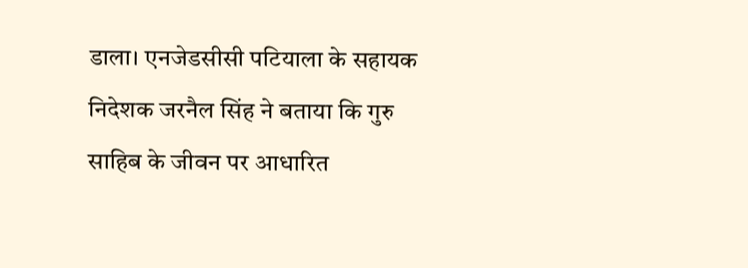डाला। एनजेडसीसी पटियाला के सहायक निदेशक जरनैल सिंह ने बताया कि गुरु साहिब के जीवन पर आधारित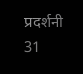प्रदर्शनी 31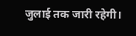जुलाई तक जारी रहेगी।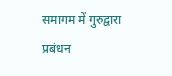समागम में गुरुद्वारा प्रबंधन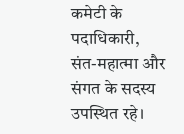कमेटी के पदाधिकारी, संत-महात्मा और संगत के सदस्य उपस्थित रहे।